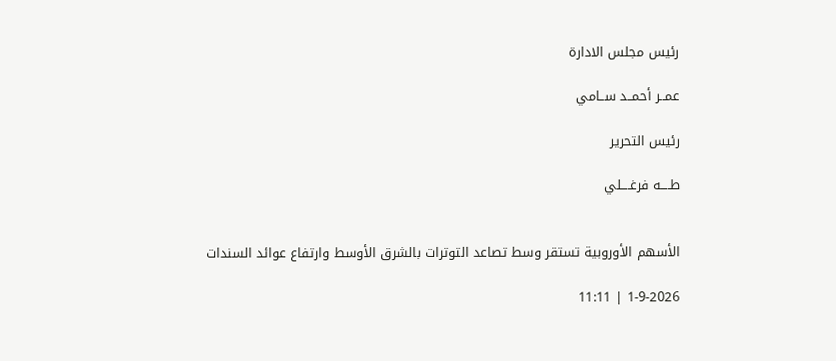رئيس مجلس الادارة

عمــر أحمــد ســامي

رئيس التحرير

طــــه فرغــــلي


الأسهم الأوروبية تستقر وسط تصاعد التوترات بالشرق الأوسط وارتفاع عوائد السندات

1-9-2026 | 11:11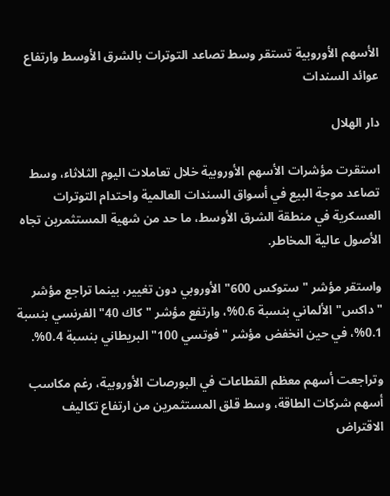الأسهم الأوروبية تستقر وسط تصاعد التوترات بالشرق الأوسط وارتفاع عوائد السندات

دار الهلال

استقرت مؤشرات الأسهم الأوروبية خلال تعاملات اليوم الثلاثاء، وسط تصاعد موجة البيع في أسواق السندات العالمية واحتدام التوترات العسكرية في منطقة الشرق الأوسط، ما حد من شهية المستثمرين تجاه الأصول عالية المخاطر.

واستقر مؤشر "ستوكس 600" الأوروبي دون تغيير، بينما تراجع مؤشر "داكس" الألماني بنسبة 0.6%، وارتفع مؤشر "كاك 40" الفرنسي بنسبة 0.1%، في حين انخفض مؤشر "فوتسي 100" البريطاني بنسبة 0.4%.

وتراجعت أسهم معظم القطاعات في البورصات الأوروبية، رغم مكاسب أسهم شركات الطاقة، وسط قلق المستثمرين من ارتفاع تكاليف الاقتراض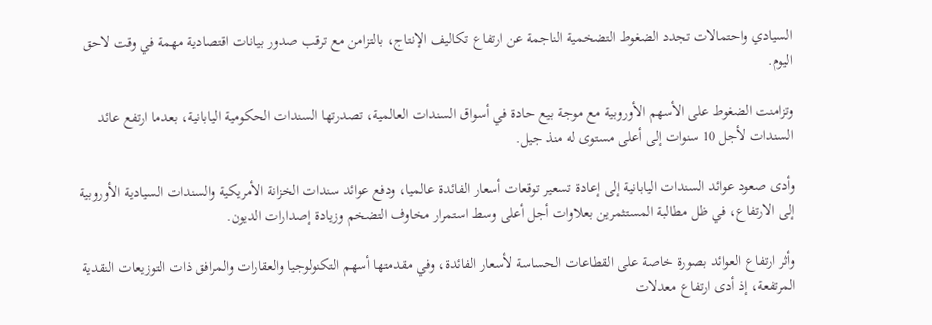السيادي واحتمالات تجدد الضغوط التضخمية الناجمة عن ارتفاع تكاليف الإنتاج، بالتزامن مع ترقب صدور بيانات اقتصادية مهمة في وقت لاحق اليوم.

وتزامنت الضغوط على الأسهم الأوروبية مع موجة بيع حادة في أسواق السندات العالمية، تصدرتها السندات الحكومية اليابانية، بعدما ارتفع عائد السندات لأجل 10 سنوات إلى أعلى مستوى له منذ جيل.

وأدى صعود عوائد السندات اليابانية إلى إعادة تسعير توقعات أسعار الفائدة عالميا، ودفع عوائد سندات الخزانة الأمريكية والسندات السيادية الأوروبية إلى الارتفاع، في ظل مطالبة المستثمرين بعلاوات أجل أعلى وسط استمرار مخاوف التضخم وزيادة إصدارات الديون.

وأثر ارتفاع العوائد بصورة خاصة على القطاعات الحساسة لأسعار الفائدة، وفي مقدمتها أسهم التكنولوجيا والعقارات والمرافق ذات التوزيعات النقدية المرتفعة، إذ أدى ارتفاع معدلات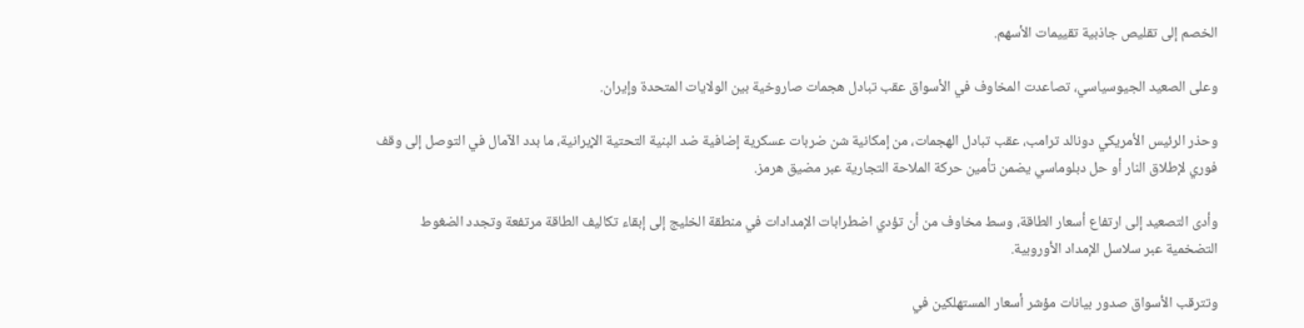الخصم إلى تقليص جاذبية تقييمات الأسهم.

وعلى الصعيد الجيوسياسي، تصاعدت المخاوف في الأسواق عقب تبادل هجمات صاروخية بين الولايات المتحدة وإيران.

وحذر الرئيس الأمريكي دونالد ترامب، عقب تبادل الهجمات، من إمكانية شن ضربات عسكرية إضافية ضد البنية التحتية الإيرانية، ما بدد الآمال في التوصل إلى وقف فوري لإطلاق النار أو حل دبلوماسي يضمن تأمين حركة الملاحة التجارية عبر مضيق هرمز.

وأدى التصعيد إلى ارتفاع أسعار الطاقة، وسط مخاوف من أن تؤدي اضطرابات الإمدادات في منطقة الخليج إلى إبقاء تكاليف الطاقة مرتفعة وتجدد الضغوط التضخمية عبر سلاسل الإمداد الأوروبية.

وتترقب الأسواق صدور بيانات مؤشر أسعار المستهلكين في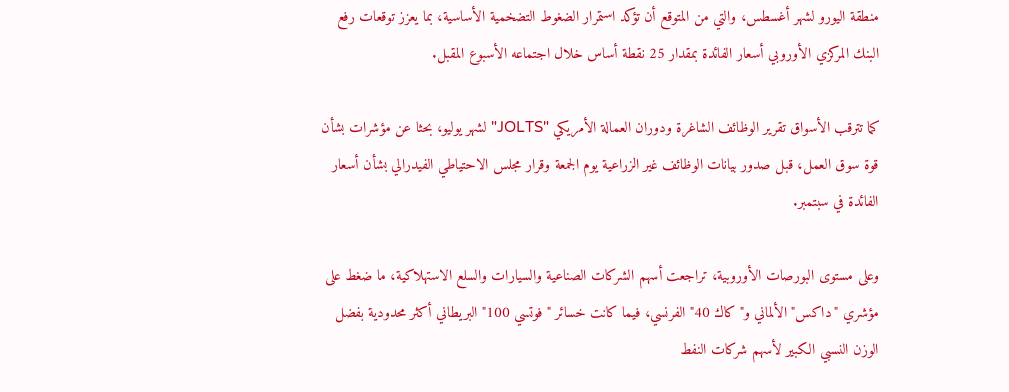منطقة اليورو لشهر أغسطس، والتي من المتوقع أن تؤكد استمرار الضغوط التضخمية الأساسية، بما يعزز توقعات رفع البنك المركزي الأوروبي أسعار الفائدة بمقدار 25 نقطة أساس خلال اجتماعه الأسبوع المقبل.

كما تترقب الأسواق تقرير الوظائف الشاغرة ودوران العمالة الأمريكي "JOLTS" لشهر يوليو، بحثا عن مؤشرات بشأن قوة سوق العمل، قبل صدور بيانات الوظائف غير الزراعية يوم الجمعة وقرار مجلس الاحتياطي الفيدرالي بشأن أسعار الفائدة في سبتمبر.

وعلى مستوى البورصات الأوروبية، تراجعت أسهم الشركات الصناعية والسيارات والسلع الاستهلاكية، ما ضغط على مؤشري "داكس" الألماني و"كاك 40" الفرنسي، فيما كانت خسائر "فوتسي 100" البريطاني أكثر محدودية بفضل الوزن النسبي الكبير لأسهم شركات النفط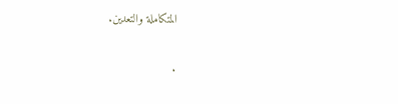المتكاملة والتعدين.

.